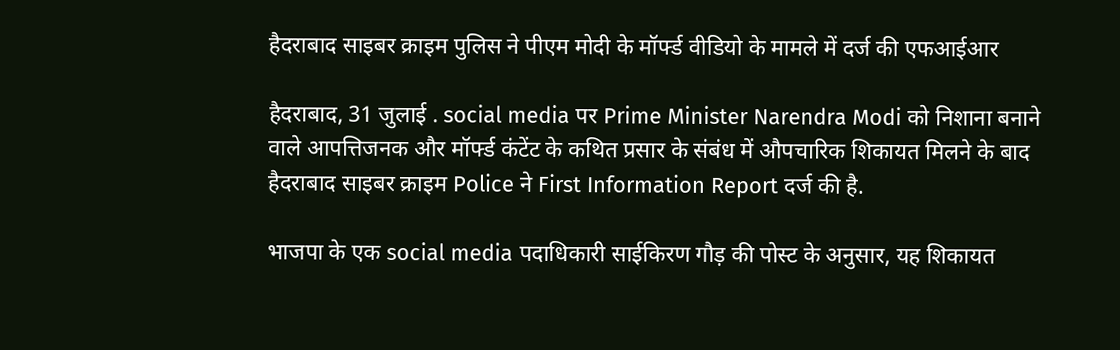हैदराबाद साइबर क्राइम पुलिस ने पीएम मोदी के मॉर्फ्ड वीडियो के मामले में दर्ज की एफआईआर

हैदराबाद, 31 जुलाई . social media पर Prime Minister Narendra Modi को निशाना बनाने वाले आपत्तिजनक और मॉर्फ्ड कंटेंट के कथित प्रसार के संबंध में औपचारिक शिकायत मिलने के बाद हैदराबाद साइबर क्राइम Police ने First Information Report दर्ज की है.

भाजपा के एक social media पदाधिकारी साईकिरण गौड़ की पोस्ट के अनुसार, यह शिकायत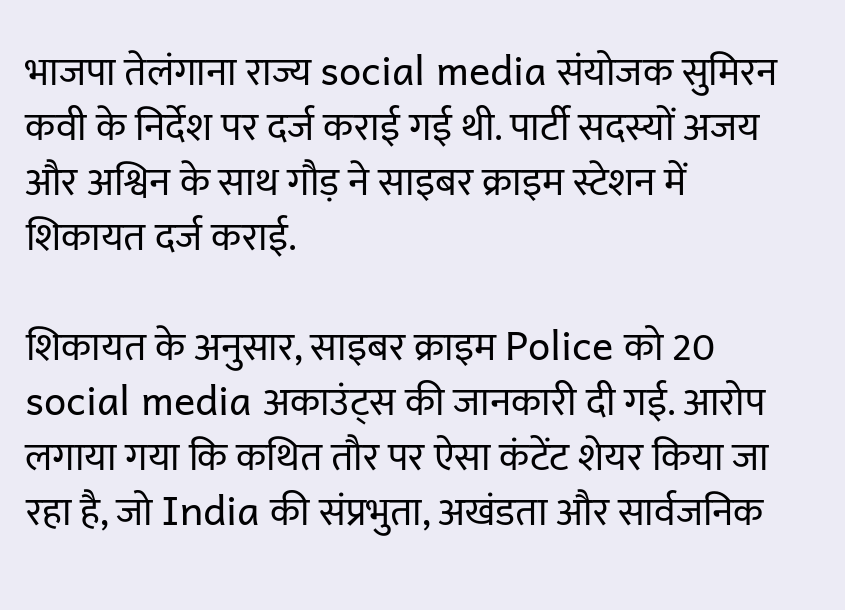भाजपा तेलंगाना राज्य social media संयोजक सुमिरन कवी के निर्देश पर दर्ज कराई गई थी. पार्टी सदस्यों अजय और अश्विन के साथ गौड़ ने साइबर क्राइम स्टेशन में शिकायत दर्ज कराई.

शिकायत के अनुसार, साइबर क्राइम Police को 20 social media अकाउंट्स की जानकारी दी गई. आरोप लगाया गया कि कथित तौर पर ऐसा कंटेंट शेयर किया जा रहा है, जो India की संप्रभुता, अखंडता और सार्वजनिक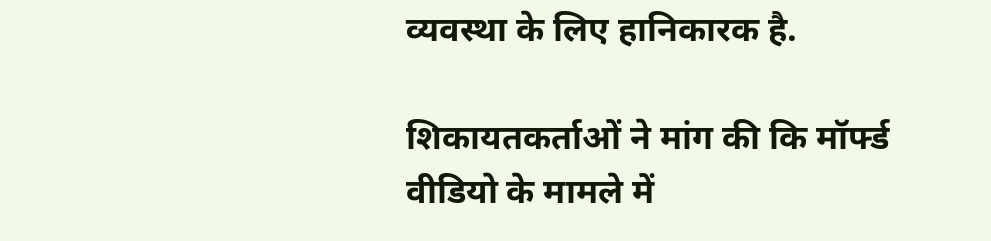व्यवस्था के लिए हानिकारक है.

शिकायतकर्ताओं ने मांग की कि मॉर्फ्ड वीडियो के मामले में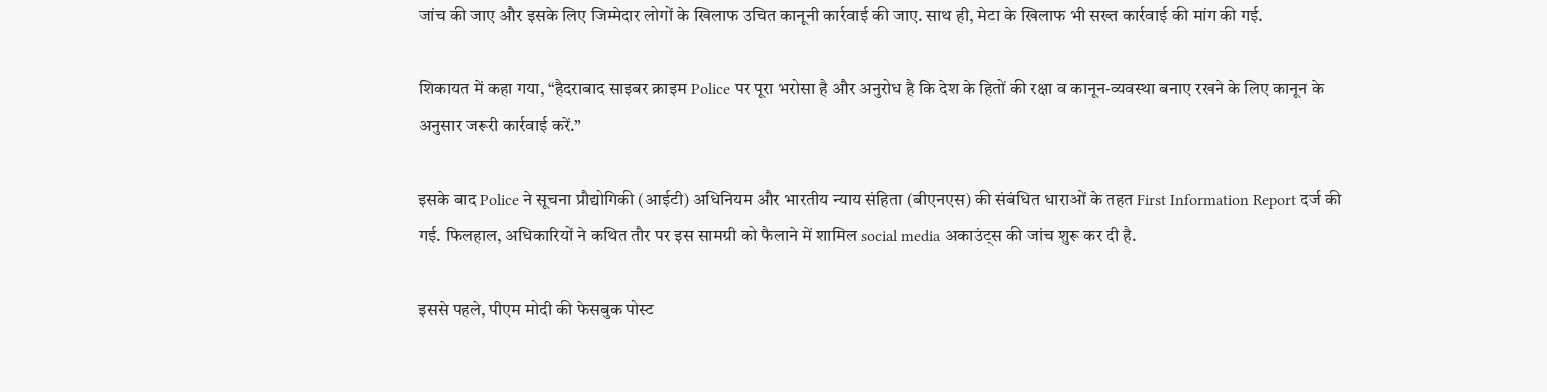जांच की जाए और इसके लिए जिम्मेदार लोगों के खिलाफ उचित कानूनी कार्रवाई की जाए. साथ ही, मेटा के खिलाफ भी सख्त कार्रवाई की मांग की गई.

शिकायत में कहा गया, “हैदराबाद साइबर क्राइम Police पर पूरा भरोसा है और अनुरोध है कि देश के हितों की रक्षा व कानून-व्यवस्था बनाए रखने के लिए कानून के अनुसार जरूरी कार्रवाई करें.”

इसके बाद Police ने सूचना प्रौद्योगिकी (आईटी) अधिनियम और भारतीय न्याय संहिता (बीएनएस) की संबंधित धाराओं के तहत First Information Report दर्ज की गई. फिलहाल, अधिकारियों ने कथित तौर पर इस सामग्री को फैलाने में शामिल social media अकाउंट्स की जांच शुरू कर दी है.

इससे पहले, पीएम मोदी की फेसबुक पोस्ट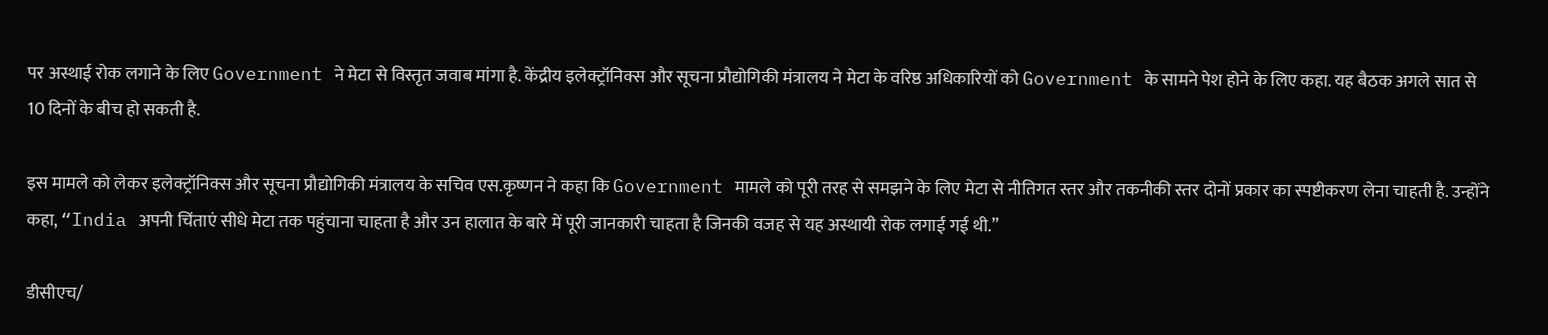पर अस्थाई रोक लगाने के लिए Government ने मेटा से विस्तृत जवाब मांगा है. केंद्रीय इलेक्ट्रॉनिक्स और सूचना प्रौद्योगिकी मंत्रालय ने मेटा के वरिष्ठ अधिकारियों को Government के सामने पेश होने के लिए कहा. यह बैठक अगले सात से 10 दिनों के बीच हो सकती है.

इस मामले को लेकर इलेक्ट्रॉनिक्स और सूचना प्रौद्योगिकी मंत्रालय के सचिव एस.कृष्णन ने कहा कि Government मामले को पूरी तरह से समझने के लिए मेटा से नीतिगत स्तर और तकनीकी स्तर दोनों प्रकार का स्पष्टीकरण लेना चाहती है. उन्होंने कहा, “India अपनी चिंताएं सीधे मेटा तक पहुंचाना चाहता है और उन हालात के बारे में पूरी जानकारी चाहता है जिनकी वजह से यह अस्थायी रोक लगाई गई थी.”

डीसीएच/